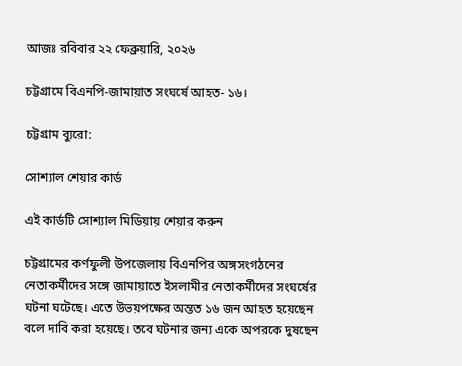আজঃ রবিবার ২২ ফেব্রুয়ারি, ২০২৬

চট্টগ্রামে বিএনপি-জামায়াত সংঘর্ষে আহত- ১৬।

চট্টগ্রাম ব্যুরো:

সোশ্যাল শেয়ার কার্ড

এই কার্ডটি সোশ্যাল মিডিয়ায় শেয়ার করুন

চট্টগ্রামের কর্ণফুলী উপজেলায় বিএনপির অঙ্গসংগঠনের নেতাকর্মীদের সঙ্গে জামায়াতে ইসলামীর নেতাকর্মীদের সংঘর্ষের ঘটনা ঘটেছে। এতে উভয়পক্ষের অন্তত ১৬ জন আহত হয়েছেন বলে দাবি করা হয়েছে। তবে ঘটনার জন্য একে অপরকে দুষছেন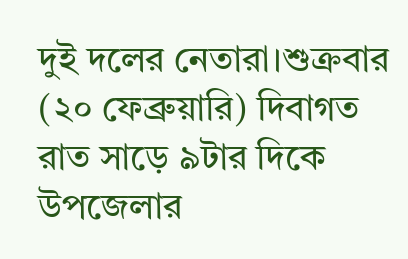দুই দলের নেতারা।শুক্রবার (২০ ফেব্রুয়ারি) দিবাগত রাত সাড়ে ৯টার দিকে উপজেলার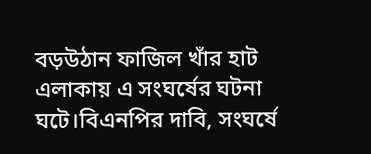বড়উঠান ফাজিল খাঁর হাট এলাকায় এ সংঘর্ষের ঘটনা ঘটে।বিএনপির দাবি, সংঘর্ষে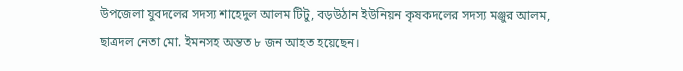উপজেলা যুবদলের সদস্য শাহেদুল আলম টিটু, বড়উঠান ইউনিয়ন কৃষকদলের সদস্য মঞ্জুর আলম, ছাত্রদল নেতা মো. ইমনসহ অন্তত ৮ জন আহত হয়েছেন।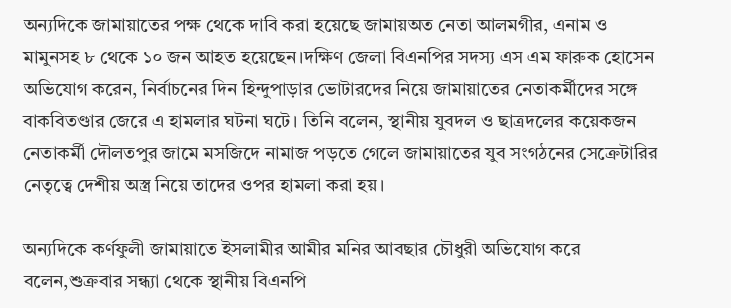অন্যদিকে জামায়াতের পক্ষ থেকে দাবি করা হয়েছে জামায়অত নেতা আলমগীর, এনাম ও মামুনসহ ৮ থেকে ১০ জন আহত হয়েছেন।দক্ষিণ জেলা বিএনপির সদস্য এস এম ফারুক হোসেন অভিযোগ করেন, নির্বাচনের দিন হিন্দুপাড়ার ভোটারদের নিয়ে জামায়াতের নেতাকর্মীদের সঙ্গে বাকবিতণ্ডার জেরে এ হামলার ঘটনা ঘটে। তিনি বলেন, স্থানীয় যুবদল ও ছাত্রদলের কয়েকজন নেতাকর্মী দৌলতপুর জামে মসজিদে নামাজ পড়তে গেলে জামায়াতের যুব সংগঠনের সেক্রেটারির নেতৃত্বে দেশীয় অস্ত্র নিয়ে তাদের ওপর হামলা করা হয়।

অন্যদিকে কর্ণফুলী জামায়াতে ইসলামীর আমীর মনির আবছার চৌধুরী অভিযোগ করে বলেন,শুক্রবার সন্ধ্যা থেকে স্থানীয় বিএনপি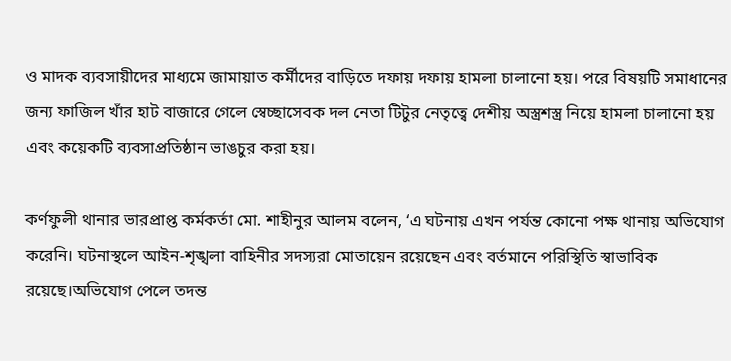ও মাদক ব্যবসায়ীদের মাধ্যমে জামায়াত কর্মীদের বাড়িতে দফায় দফায় হামলা চালানো হয়। পরে বিষয়টি সমাধানের জন্য ফাজিল খাঁর হাট বাজারে গেলে স্বেচ্ছাসেবক দল নেতা টিটুর নেতৃত্বে দেশীয় অস্ত্রশস্ত্র নিয়ে হামলা চালানো হয় এবং কয়েকটি ব্যবসাপ্রতিষ্ঠান ভাঙচুর করা হয়।

কর্ণফুলী থানার ভারপ্রাপ্ত কর্মকর্তা মো. শাহীনুর আলম বলেন, ‘এ ঘটনায় এখন পর্যন্ত কোনো পক্ষ থানায় অভিযোগ করেনি। ঘটনাস্থলে আইন-শৃঙ্খলা বাহিনীর সদস্যরা মোতায়েন রয়েছেন এবং বর্তমানে পরিস্থিতি স্বাভাবিক রয়েছে।অভিযোগ পেলে তদন্ত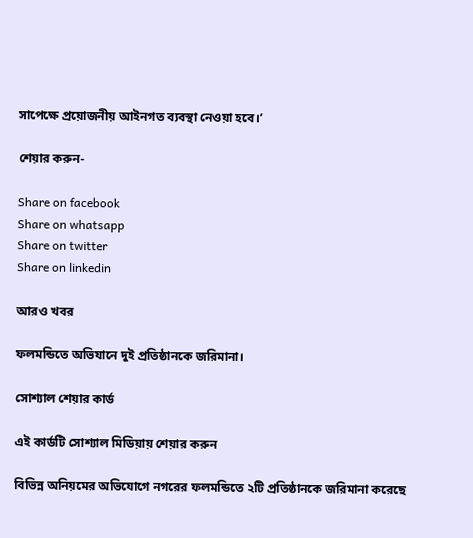সাপেক্ষে প্রয়োজনীয় আইনগত ব্যবস্থা নেওয়া হবে।’

শেয়ার করুন-

Share on facebook
Share on whatsapp
Share on twitter
Share on linkedin

আরও খবর

ফলমন্ডিতে অভিযানে দুই প্রতিষ্ঠানকে জরিমানা।

সোশ্যাল শেয়ার কার্ড

এই কার্ডটি সোশ্যাল মিডিয়ায় শেয়ার করুন

বিভিন্ন অনিয়মের অভিযোগে নগরের ফলমন্ডিতে ২টি প্রতিষ্ঠানকে জরিমানা করেছে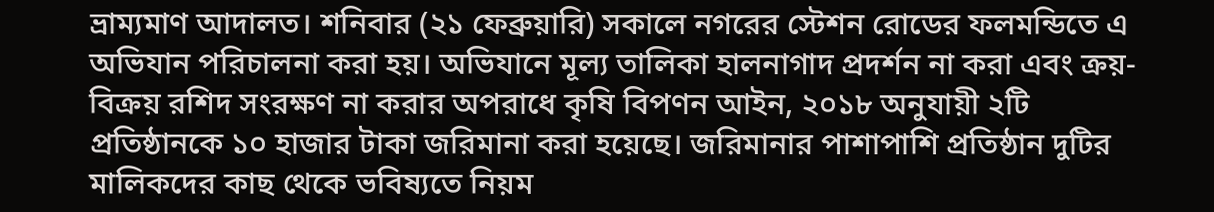ভ্রাম্যমাণ আদালত। শনিবার (২১ ফেব্রুয়ারি) সকালে নগরের স্টেশন রোডের ফলমন্ডিতে এ অভিযান পরিচালনা করা হয়। অভিযানে মূল্য তালিকা হালনাগাদ প্রদর্শন না করা এবং ক্রয়-বিক্রয় রশিদ সংরক্ষণ না করার অপরাধে কৃষি বিপণন আইন, ২০১৮ অনুযায়ী ২টি প্রতিষ্ঠানকে ১০ হাজার টাকা জরিমানা করা হয়েছে। জরিমানার পাশাপাশি প্রতিষ্ঠান দুটির মালিকদের কাছ থেকে ভবিষ্যতে নিয়ম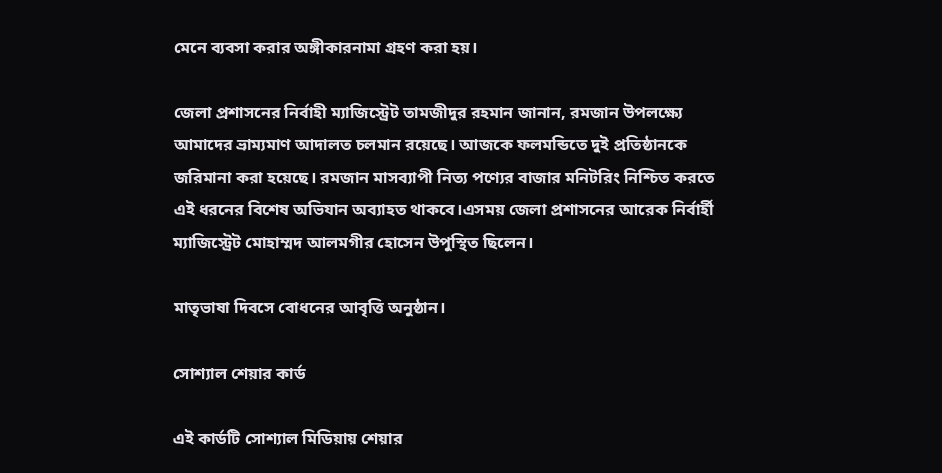মেনে ব্যবসা করার অঙ্গীকারনামা গ্রহণ করা হয়।

জেলা প্রশাসনের নির্বাহী ম্যাজিস্ট্রেট তামজীদুর রহমান জানান, রমজান উপলক্ষ্যে আমাদের ভ্রাম্যমাণ আদালত চলমান রয়েছে। আজকে ফলমন্ডিতে দুই প্রতিষ্ঠানকে জরিমানা করা হয়েছে। রমজান মাসব্যাপী নিত্য পণ্যের বাজার মনিটরিং নিশ্চিত করতে এই ধরনের বিশেষ অভিযান অব্যাহত থাকবে।এসময় জেলা প্রশাসনের আরেক নির্বার্হী ম্যাজিস্ট্রেট মোহাম্মদ আলমগীর হোসেন উপুস্থিত ছিলেন।

মাতৃভাষা দিবসে বোধনের আবৃত্তি অনুষ্ঠান।

সোশ্যাল শেয়ার কার্ড

এই কার্ডটি সোশ্যাল মিডিয়ায় শেয়ার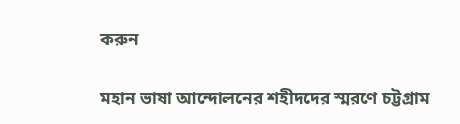করুন

মহান ভাষা আন্দোলনের শহীদদের স্মরণে চট্টগ্রাম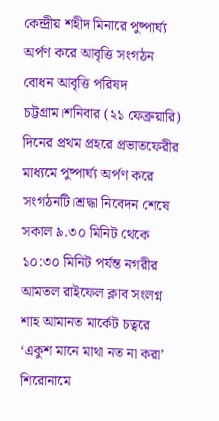কেন্দ্রীয় শহীদ মিনারে পুষ্পার্ঘ্য অর্পণ করে আবৃত্তি সংগঠন বোধন আবৃত্তি পরিষদ চট্টগ্রাম।শনিবার (২১ ফেব্রুয়ারি) দিনের প্রথম প্রহরে প্রভাতফেরীর মাধ্যমে পুষ্পার্ঘ্য অর্পণ করে সংগঠনটি।শ্রদ্ধা নিবেদন শেষে সকাল ৯.৩০ মিনিট থেকে ১০:৩০ মিনিট পর্যন্ত নগরীর আমতল রাইফেল ক্লাব সংলগ্ন শাহ আমানত মার্কেট চত্বরে ‘একুশ মানে মাথা নত না করা’ শিরোনামে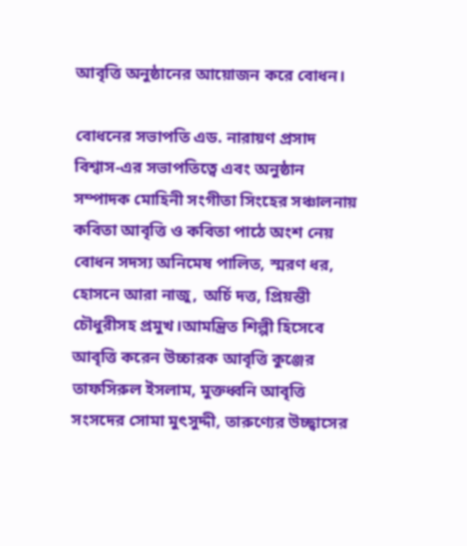আবৃত্তি অনুষ্ঠানের আয়োজন করে বোধন।

বোধনের সভাপতি এড. নারায়ণ প্রসাদ বিশ্বাস-এর সভাপতিত্বে এবং অনুষ্ঠান সম্পাদক মোহিনী সংগীতা সিংহের সঞ্চালনায় কবিতা আবৃত্তি ও কবিতা পাঠে অংশ নেয় বোধন সদস্য অনিমেষ পালিত, স্মরণ ধর, হোসনে আরা নাজু, অর্চি দত্ত, প্রিয়ন্তী চৌধুরীসহ প্রমুখ।আমন্ত্রিত শিল্পী হিসেবে আবৃত্তি করেন উচ্চারক আবৃত্তি কুঞ্জের তাফসিরুল ইসলাম, মুক্তধ্বনি আবৃত্তি সংসদের সোমা মুৎসুদ্দী, তারুণ্যের উচ্ছ্বাসের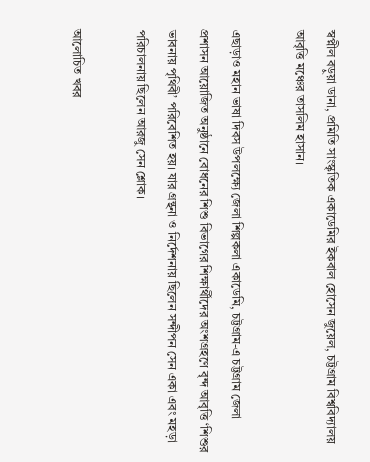স্বপ্নীল বড়ুয়া ডানা, প্রমিতি সাংস্কৃতিক একাডেমির ইকবাল হোসেন জুয়েল, চট্টগ্রাম বিশ্ববিদ্যালয় আবৃত্তি মঞ্চের তাসলিম হাসান।

এছাড়াও মহান ভাষা দিবস উপলক্ষ্যে জেলা শিল্পকলা একাডেমি, চট্টগ্রাম-এ চট্টগ্রাম জেলা প্রশাসন আয়োজিত অনুষ্ঠানে বোধনের শিশু বিভাগের শিক্ষার্থীদের অংশগ্রহণে বৃন্দ আবৃত্তি ‘শিশুর ভাবনায় পৃথিবী’ পরিবেশিত হয়। যার গ্রন্থনা ও নির্দেশনায় ছিলেন সন্দীপন সেন একা এবং মহড়া পরিচালনায় ছিলেন আরজু সেন শ্লোক।

আলোচিত খবর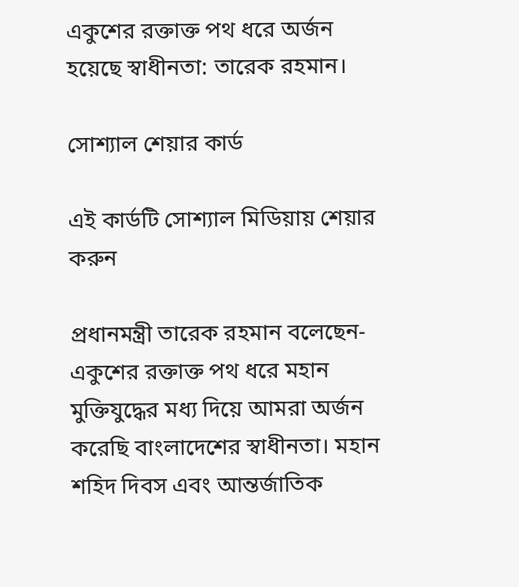একুশের রক্তাক্ত পথ ধরে অর্জন হয়েছে স্বাধীনতা: তারেক রহমান।

সোশ্যাল শেয়ার কার্ড

এই কার্ডটি সোশ্যাল মিডিয়ায় শেয়ার করুন

প্রধানমন্ত্রী তারেক রহমান বলেছেন- একুশের রক্তাক্ত পথ ধরে মহান মুক্তিযুদ্ধের মধ্য দিয়ে আমরা অর্জন করেছি বাংলাদেশের স্বাধীনতা। মহান শহিদ দিবস এবং আন্তর্জাতিক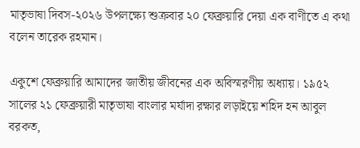মাতৃভাষা দিবস-২০২৬ উপলক্ষ্যে শুক্রবার ২০ ফেব্রুয়ারি দেয়া এক বাণীতে এ কথা বলেন তারেক রহমান।

একুশে ফেব্রুয়ারি আমাদের জাতীয় জীবনের এক অবিস্মরণীয় অধ্যায়। ১৯৫২ সালের ২১ ফেব্রুয়ারী মাতৃভাষা বাংলার মর্যাদা রক্ষার লড়াইয়ে শহিদ হন আবুল বরকত,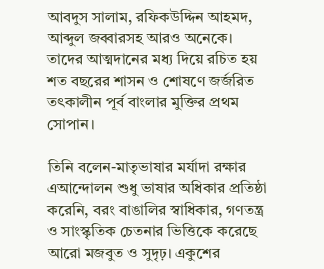আবদুস সালাম, রফিকউদ্দিন আহমদ, আব্দুল জব্বারসহ আরও অনেকে। তাদের আত্মদানের মধ্য দিয়ে রচিত হয় শত বছরের শাসন ও শোষণে জর্জরিত তৎকালীন পূর্ব বাংলার মুক্তির প্রথম সোপান।

তিনি বলেন-মাতৃভাষার মর্যাদা রক্ষার এআন্দোলন শুধু ভাষার অধিকার প্রতিষ্ঠা করেনি, বরং বাঙালির স্বাধিকার, গণতন্ত্র ও সাংস্কৃতিক চেতনার ভিত্তিকে করেছে আরো মজবুত ও সুদৃঢ়। একুশের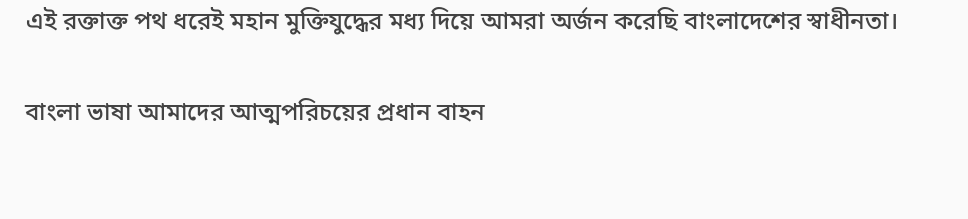এই রক্তাক্ত পথ ধরেই মহান মুক্তিযুদ্ধের মধ্য দিয়ে আমরা অর্জন করেছি বাংলাদেশের স্বাধীনতা।

বাংলা ভাষা আমাদের আত্মপরিচয়ের প্রধান বাহন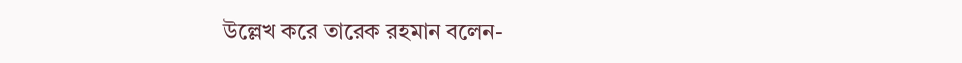উল্লেখ করে তারেক রহমান বলেন-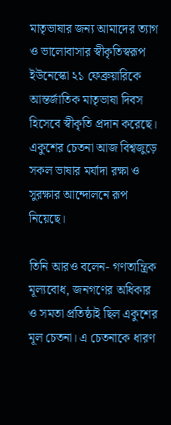মাতৃভাষার জন্য আমাদের ত্যাগ ও ভালোবাসার স্বীকৃতিস্বরূপ ইউনেস্কো ২১ ফেব্রুয়ারিকে আন্তর্জাতিক মাতৃভাষা দিবস হিসেবে স্বীকৃতি প্রদান করেছে। একুশের চেতনা আজ বিশ্বজুড়ে সকল ভাষার মর্যাদা রক্ষা ও সুরক্ষার আন্দোলনে রূপ নিয়েছে।

তিনি আরও বলেন- গণতান্ত্রিক মূল্যবোধ, জনগণের অধিকার ও সমতা প্রতিষ্ঠাই ছিল একুশের মূল চেতনা। এ চেতনাকে ধারণ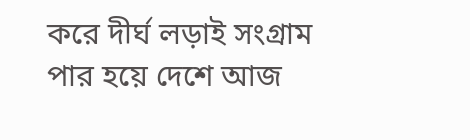করে দীর্ঘ লড়াই সংগ্রাম পার হয়ে দেশে আজ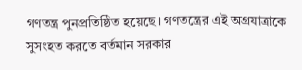গণতন্ত্র পুনপ্রতিষ্ঠিত হয়েছে। গণতন্ত্রের এই অগ্রযাত্রাকে সুসংহত করতে বর্তমান সরকার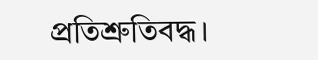প্রতিশ্রুতিবদ্ধ।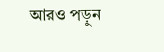আরও পড়ুন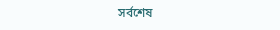সর্বশেষ